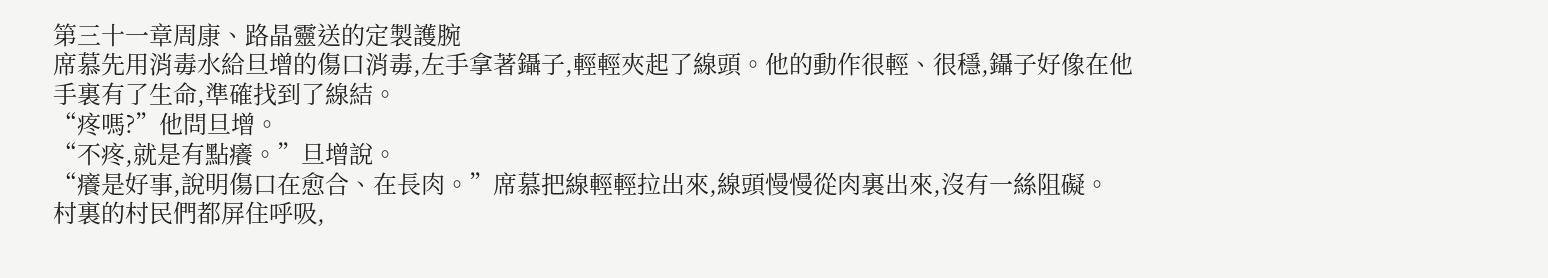第三十一章周康、路晶靈送的定製護腕
席慕先用消毒水給旦增的傷口消毒,左手拿著鑷子,輕輕夾起了線頭。他的動作很輕、很穩,鑷子好像在他手裏有了生命,準確找到了線結。
“疼嗎?”他問旦增。
“不疼,就是有點癢。”旦增說。
“癢是好事,說明傷口在愈合、在長肉。”席慕把線輕輕拉出來,線頭慢慢從肉裏出來,沒有一絲阻礙。
村裏的村民們都屏住呼吸,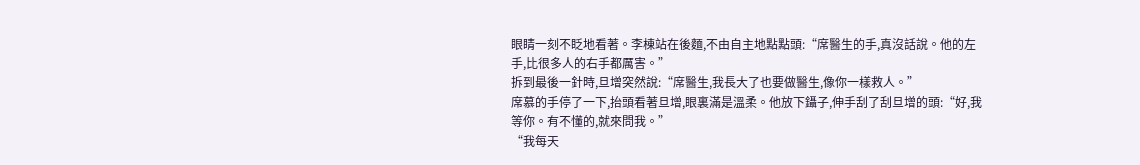眼睛一刻不眨地看著。李棟站在後麵,不由自主地點點頭:“席醫生的手,真沒話說。他的左手,比很多人的右手都厲害。”
拆到最後一針時,旦增突然說:“席醫生,我長大了也要做醫生,像你一樣救人。”
席慕的手停了一下,抬頭看著旦增,眼裏滿是溫柔。他放下鑷子,伸手刮了刮旦增的頭:“好,我等你。有不懂的,就來問我。”
“我每天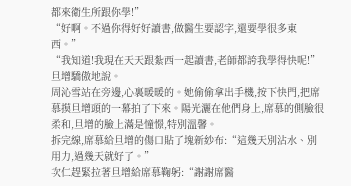都來衛生所跟你學!”
“好啊。不過你得好好讀書,做醫生要認字,還要學很多東西。”
“我知道!我現在天天跟紮西一起讀書,老師都誇我學得快呢!”旦增驕傲地說。
周沁雪站在旁邊,心裏暖暖的。她偷偷拿出手機,按下快門,把席慕摸旦增頭的一幕拍了下來。陽光灑在他們身上,席慕的側臉很柔和,旦增的臉上滿是憧憬,特別溫馨。
拆完線,席慕給旦增的傷口貼了塊新紗布:“這幾天別沾水、別用力,過幾天就好了。”
次仁趕緊拉著旦增給席慕鞠躬:“謝謝席醫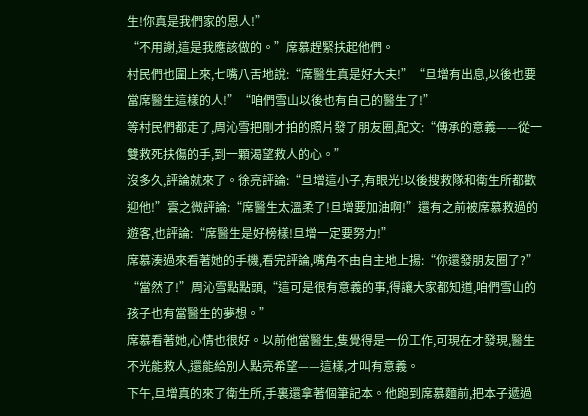生!你真是我們家的恩人!”
“不用謝,這是我應該做的。”席慕趕緊扶起他們。
村民們也圍上來,七嘴八舌地說:“席醫生真是好大夫!”“旦增有出息,以後也要當席醫生這樣的人!”“咱們雪山以後也有自己的醫生了!”
等村民們都走了,周沁雪把剛才拍的照片發了朋友圈,配文:“傳承的意義——從一雙救死扶傷的手,到一顆渴望救人的心。”
沒多久,評論就來了。徐亮評論:“旦增這小子,有眼光!以後搜救隊和衛生所都歡迎他!”雲之微評論:“席醫生太溫柔了!旦增要加油啊!”還有之前被席慕救過的遊客,也評論:“席醫生是好榜樣!旦增一定要努力!”
席慕湊過來看著她的手機,看完評論,嘴角不由自主地上揚:“你還發朋友圈了?”
“當然了!”周沁雪點點頭,“這可是很有意義的事,得讓大家都知道,咱們雪山的孩子也有當醫生的夢想。”
席慕看著她,心情也很好。以前他當醫生,隻覺得是一份工作,可現在才發現,醫生不光能救人,還能給別人點亮希望——這樣,才叫有意義。
下午,旦增真的來了衛生所,手裏還拿著個筆記本。他跑到席慕麵前,把本子遞過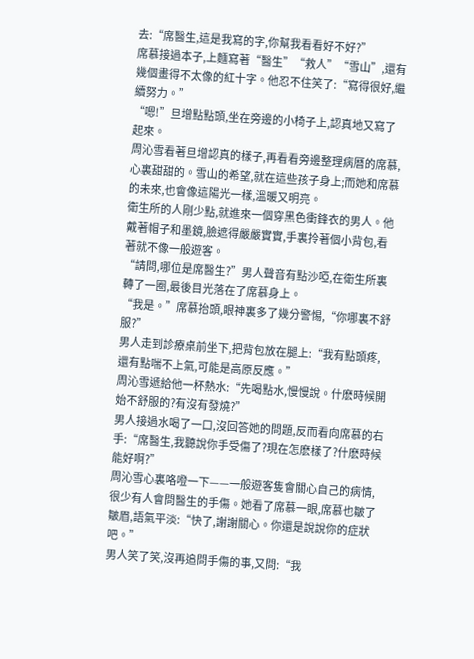去:“席醫生,這是我寫的字,你幫我看看好不好?”
席慕接過本子,上麵寫著“醫生”“救人”“雪山”,還有幾個畫得不太像的紅十字。他忍不住笑了:“寫得很好,繼續努力。”
“嗯!”旦增點點頭,坐在旁邊的小椅子上,認真地又寫了起來。
周沁雪看著旦增認真的樣子,再看看旁邊整理病曆的席慕,心裏甜甜的。雪山的希望,就在這些孩子身上;而她和席慕的未來,也會像這陽光一樣,溫暖又明亮。
衛生所的人剛少點,就進來一個穿黑色衝鋒衣的男人。他戴著帽子和墨鏡,臉遮得嚴嚴實實,手裏拎著個小背包,看著就不像一般遊客。
“請問,哪位是席醫生?”男人聲音有點沙啞,在衛生所裏轉了一圈,最後目光落在了席慕身上。
“我是。”席慕抬頭,眼神裏多了幾分警惕,“你哪裏不舒服?”
男人走到診療桌前坐下,把背包放在腿上:“我有點頭疼,還有點喘不上氣,可能是高原反應。”
周沁雪遞給他一杯熱水:“先喝點水,慢慢說。什麽時候開始不舒服的?有沒有發燒?”
男人接過水喝了一口,沒回答她的問題,反而看向席慕的右手:“席醫生,我聽說你手受傷了?現在怎麽樣了?什麽時候能好啊?”
周沁雪心裏咯噔一下——一般遊客隻會關心自己的病情,很少有人會問醫生的手傷。她看了席慕一眼,席慕也皺了皺眉,語氣平淡:“快了,謝謝關心。你還是說說你的症狀吧。”
男人笑了笑,沒再追問手傷的事,又問:“我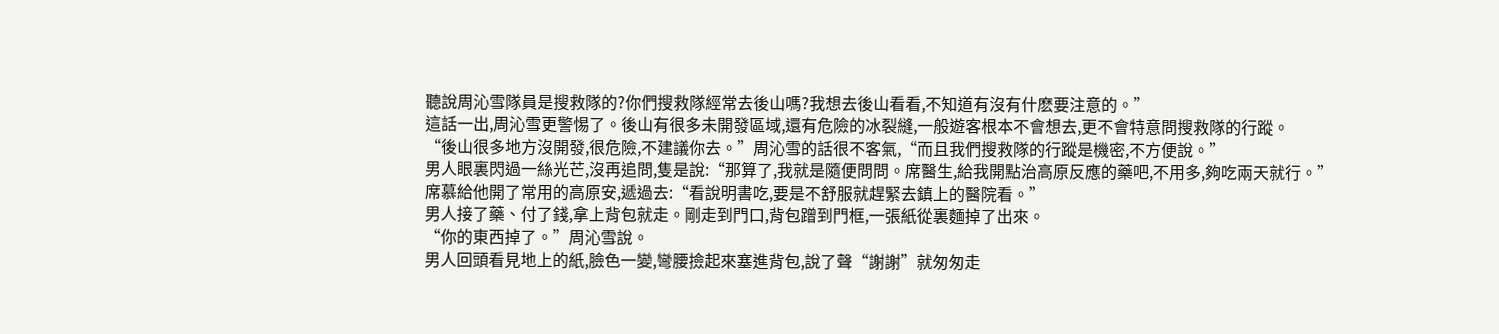聽說周沁雪隊員是搜救隊的?你們搜救隊經常去後山嗎?我想去後山看看,不知道有沒有什麽要注意的。”
這話一出,周沁雪更警惕了。後山有很多未開發區域,還有危險的冰裂縫,一般遊客根本不會想去,更不會特意問搜救隊的行蹤。
“後山很多地方沒開發,很危險,不建議你去。”周沁雪的話很不客氣,“而且我們搜救隊的行蹤是機密,不方便說。”
男人眼裏閃過一絲光芒,沒再追問,隻是說:“那算了,我就是隨便問問。席醫生,給我開點治高原反應的藥吧,不用多,夠吃兩天就行。”
席慕給他開了常用的高原安,遞過去:“看說明書吃,要是不舒服就趕緊去鎮上的醫院看。”
男人接了藥、付了錢,拿上背包就走。剛走到門口,背包蹭到門框,一張紙從裏麵掉了出來。
“你的東西掉了。”周沁雪說。
男人回頭看見地上的紙,臉色一變,彎腰撿起來塞進背包,說了聲“謝謝”就匆匆走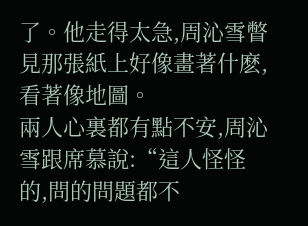了。他走得太急,周沁雪瞥見那張紙上好像畫著什麽,看著像地圖。
兩人心裏都有點不安,周沁雪跟席慕說:“這人怪怪的,問的問題都不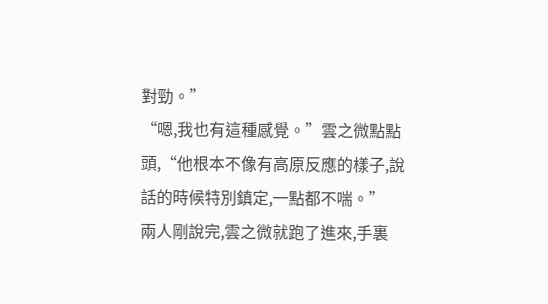對勁。”
“嗯,我也有這種感覺。”雲之微點點頭,“他根本不像有高原反應的樣子,說話的時候特別鎮定,一點都不喘。”
兩人剛說完,雲之微就跑了進來,手裏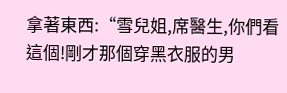拿著東西:“雪兒姐,席醫生,你們看這個!剛才那個穿黑衣服的男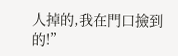人掉的,我在門口撿到的!”